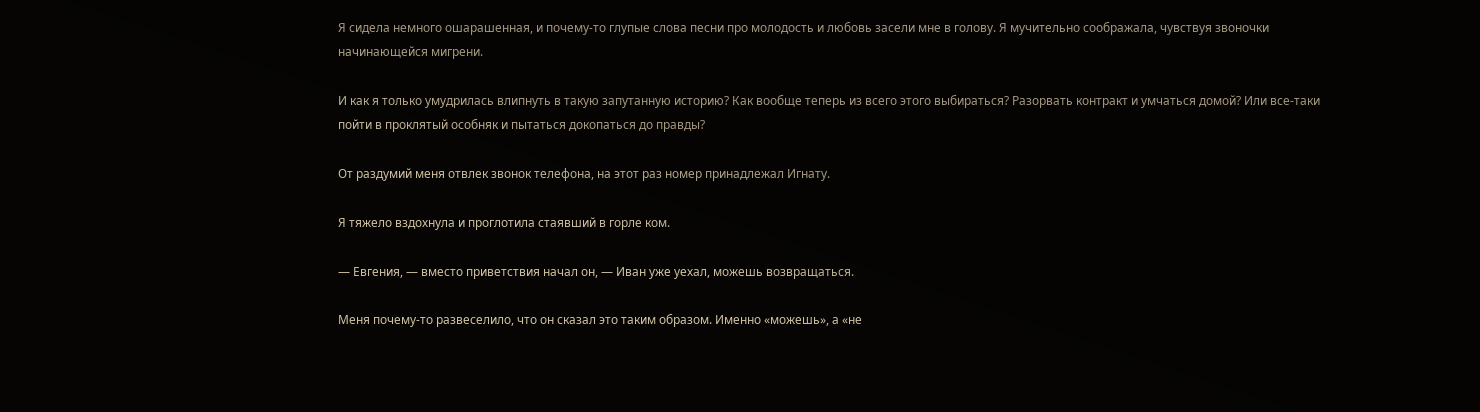Я сидела немного ошарашенная, и почему-то глупые слова песни про молодость и любовь засели мне в голову. Я мучительно соображала, чувствуя звоночки начинающейся мигрени.

И как я только умудрилась влипнуть в такую запутанную историю? Как вообще теперь из всего этого выбираться? Разорвать контракт и умчаться домой? Или все-таки пойти в проклятый особняк и пытаться докопаться до правды?

От раздумий меня отвлек звонок телефона, на этот раз номер принадлежал Игнату.

Я тяжело вздохнула и проглотила стаявший в горле ком.

— Евгения, — вместо приветствия начал он, — Иван уже уехал, можешь возвращаться.

Меня почему-то развеселило, что он сказал это таким образом. Именно «можешь», а «не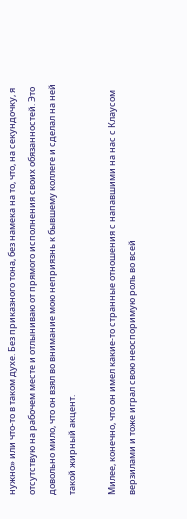нужно» или что-то в таком духе. Без приказного тона, без намека на то, что, на секундочку, я отсутствую на рабочем месте и отлыниваю от прямого исполнения своих обязанностей. Это довольно мило, что он взял во внимание мою неприязнь к бывшему коллеге и сделал на ней такой жирный акцент.

Милее, конечно, что он имел какие-то странные отношения с напавшими на нас с Клаусом верзилами и тоже играл свою неоспоримую роль во всей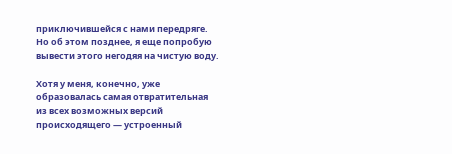приключившейся с нами передряге. Но об этом позднее, я еще попробую вывести этого негодяя на чистую воду.

Хотя у меня, конечно, уже образовалась самая отвратительная из всех возможных версий происходящего — устроенный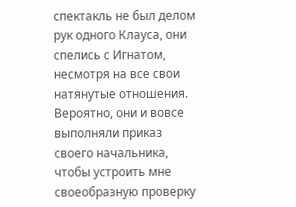спектакль не был делом рук одного Клауса, они спелись с Игнатом, несмотря на все свои натянутые отношения. Вероятно, они и вовсе выполняли приказ своего начальника, чтобы устроить мне своеобразную проверку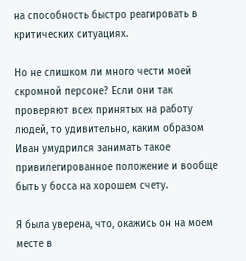на способность быстро реагировать в критических ситуациях.

Но не слишком ли много чести моей скромной персоне? Если они так проверяют всех принятых на работу людей, то удивительно, каким образом Иван умудрился занимать такое привилегированное положение и вообще быть у босса на хорошем счету.

Я была уверена, что, окажись он на моем месте в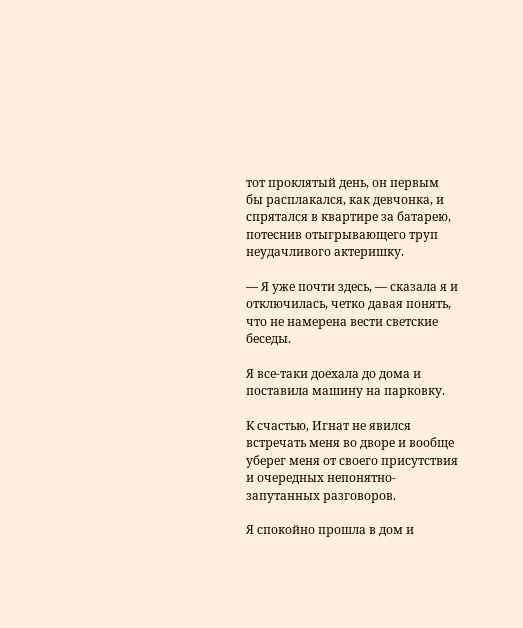тот проклятый день, он первым бы расплакался, как девчонка, и спрятался в квартире за батарею, потеснив отыгрывающего труп неудачливого актеришку.

— Я уже почти здесь, — сказала я и отключилась, четко давая понять, что не намерена вести светские беседы.

Я все-таки доехала до дома и поставила машину на парковку.

К счастью, Игнат не явился встречать меня во дворе и вообще уберег меня от своего присутствия и очередных непонятно-запутанных разговоров.

Я спокойно прошла в дом и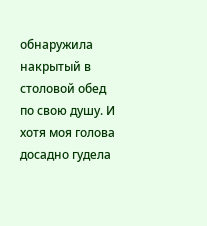обнаружила накрытый в столовой обед по свою душу. И хотя моя голова досадно гудела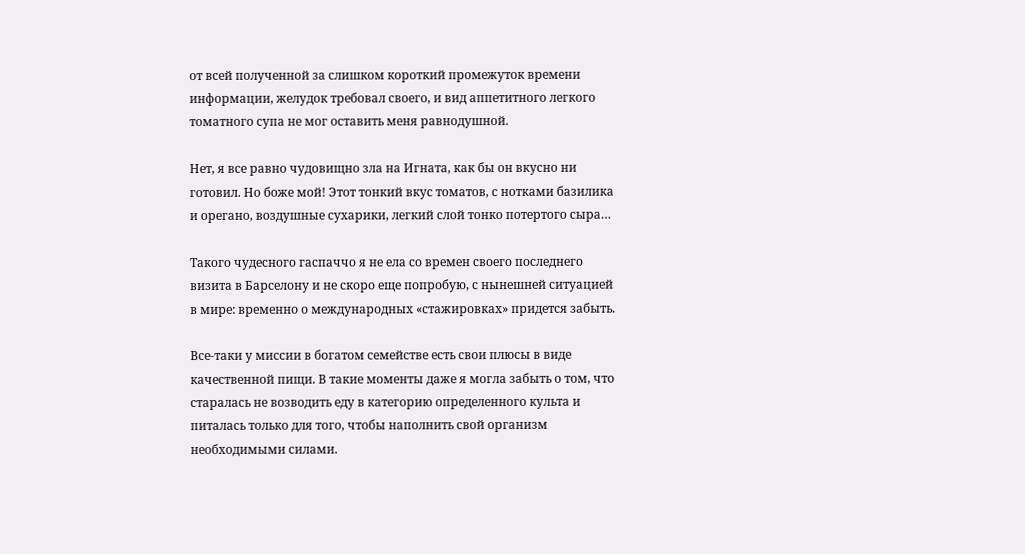от всей полученной за слишком короткий промежуток времени информации, желудок требовал своего, и вид аппетитного легкого томатного супа не мог оставить меня равнодушной.

Нет, я все равно чудовищно зла на Игната, как бы он вкусно ни готовил. Но боже мой! Этот тонкий вкус томатов, с нотками базилика и орегано, воздушные сухарики, легкий слой тонко потертого сыра…

Такого чудесного гаспаччо я не ела со времен своего последнего визита в Барселону и не скоро еще попробую, с нынешней ситуацией в мире: временно о международных «стажировках» придется забыть.

Все-таки у миссии в богатом семействе есть свои плюсы в виде качественной пищи. В такие моменты даже я могла забыть о том, что старалась не возводить еду в категорию определенного культа и питалась только для того, чтобы наполнить свой организм необходимыми силами.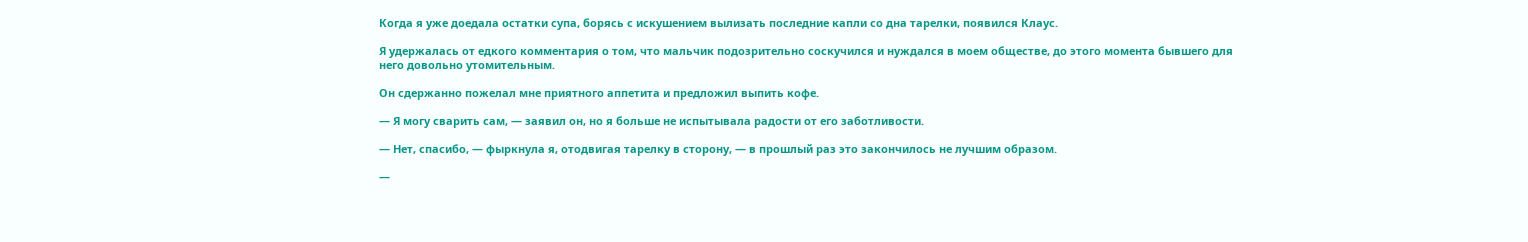Когда я уже доедала остатки супа, борясь с искушением вылизать последние капли со дна тарелки, появился Клаус.

Я удержалась от едкого комментария о том, что мальчик подозрительно соскучился и нуждался в моем обществе, до этого момента бывшего для него довольно утомительным.

Он сдержанно пожелал мне приятного аппетита и предложил выпить кофе.

— Я могу сварить сам, — заявил он, но я больше не испытывала радости от его заботливости.

— Нет, спасибо, — фыркнула я, отодвигая тарелку в сторону, — в прошлый раз это закончилось не лучшим образом.

—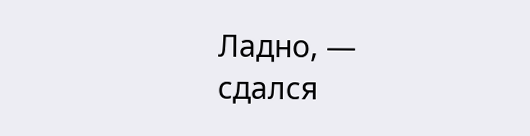Ладно, — сдался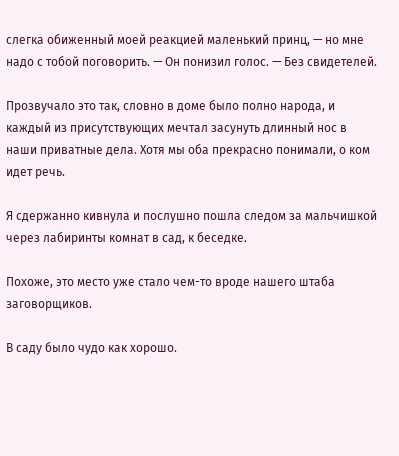слегка обиженный моей реакцией маленький принц, — но мне надо с тобой поговорить. — Он понизил голос. — Без свидетелей.

Прозвучало это так, словно в доме было полно народа, и каждый из присутствующих мечтал засунуть длинный нос в наши приватные дела. Хотя мы оба прекрасно понимали, о ком идет речь.

Я сдержанно кивнула и послушно пошла следом за мальчишкой через лабиринты комнат в сад, к беседке.

Похоже, это место уже стало чем-то вроде нашего штаба заговорщиков.

В саду было чудо как хорошо.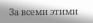За всеми этими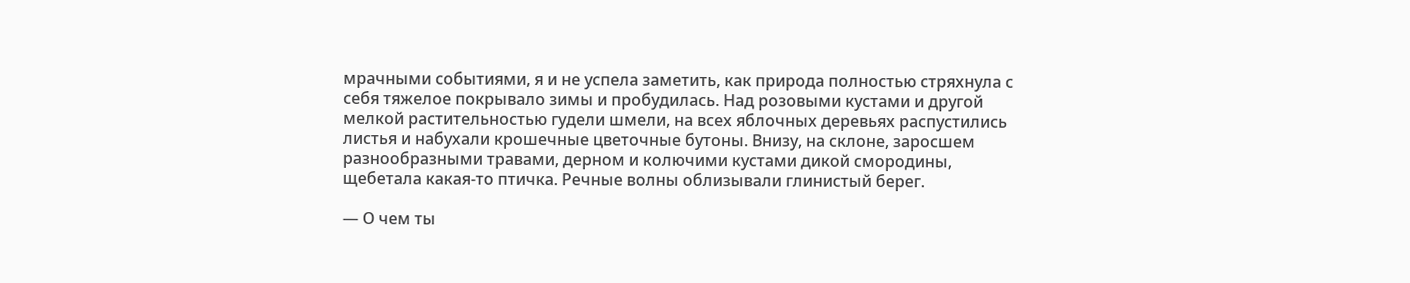мрачными событиями, я и не успела заметить, как природа полностью стряхнула с себя тяжелое покрывало зимы и пробудилась. Над розовыми кустами и другой мелкой растительностью гудели шмели, на всех яблочных деревьях распустились листья и набухали крошечные цветочные бутоны. Внизу, на склоне, заросшем разнообразными травами, дерном и колючими кустами дикой смородины, щебетала какая-то птичка. Речные волны облизывали глинистый берег.

— О чем ты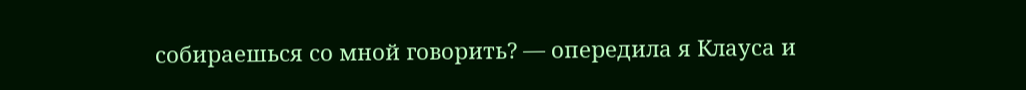собираешься со мной говорить? — опередила я Клауса и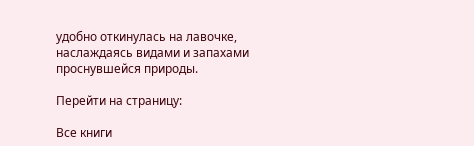удобно откинулась на лавочке, наслаждаясь видами и запахами проснувшейся природы.

Перейти на страницу:

Все книги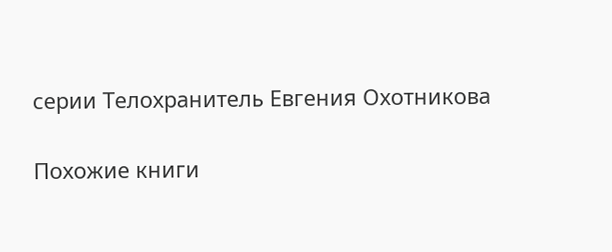серии Телохранитель Евгения Охотникова

Похожие книги